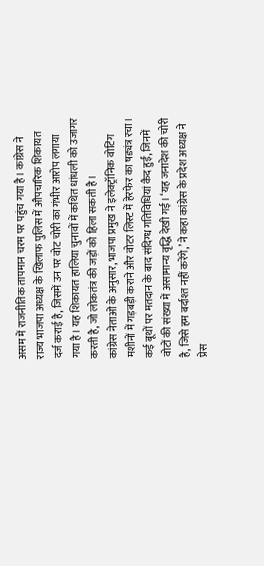असम में राजनीतिक तापमान चरम पर पहुंच गया है। कांग्रेस ने राज्य भाजपा अध्यक्ष के खिलाफ पुलिस में औपचारिक शिकायत दर्ज कराई है, जिसमें उन पर वोट चोरी का गंभीर आरोप लगाया गया है। यह शिकायत हालिया चुनावों में कथित धांधली को उजागर करती है, जो लोकतंत्र की जड़ों को हिला सकती है।
कांग्रेस नेताओं के अनुसार, भाजपा प्रमुख ने इलेक्ट्रॉनिक वोटिंग मशीनों में गड़बड़ी कराने और वोटर लिस्ट में हेरफेर का षड्यंत्र रचा। कई बूथों पर मतदान के बाद संदिग्ध गतिविधियां कैद हुईं, जिनमें वोटों की संख्या में असामान्य वृद्धि देखी गई। ‘यह जनादेश की चोरी है, जिसे हम बर्दाश्त नहीं करेंगे,’ ने कहा कांग्रेस के प्रदेश अध्यक्ष ने प्रेस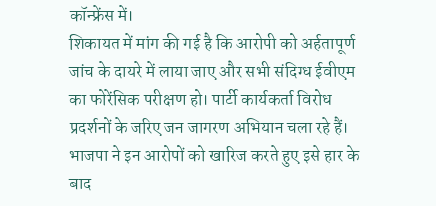कॉन्फ्रेंस में।
शिकायत में मांग की गई है कि आरोपी को अर्हतापूर्ण जांच के दायरे में लाया जाए और सभी संदिग्ध ईवीएम का फोरेंसिक परीक्षण हो। पार्टी कार्यकर्ता विरोध प्रदर्शनों के जरिए जन जागरण अभियान चला रहे हैं।
भाजपा ने इन आरोपों को खारिज करते हुए इसे हार के बाद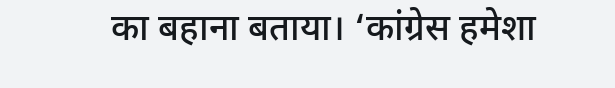का बहाना बताया। ‘कांग्रेस हमेशा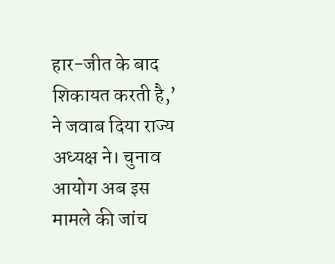हार-जीत के बाद शिकायत करती है,’ ने जवाब दिया राज्य अध्यक्ष ने। चुनाव आयोग अब इस मामले की जांच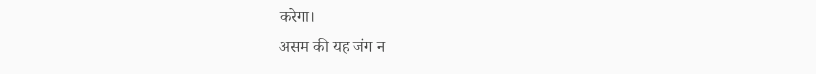करेगा।
असम की यह जंग न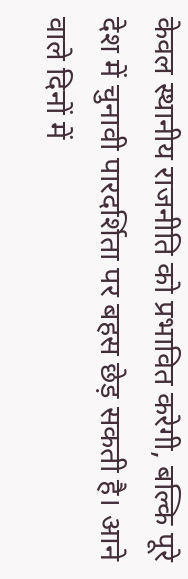केवल स्थानीय राजनीति को प्रभावित करेगी, बल्कि पूरे देश में चुनावी पारदर्शिता पर बहस छेड़ सकती है। आने वाले दिनों में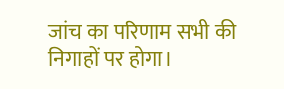जांच का परिणाम सभी की निगाहों पर होगा।